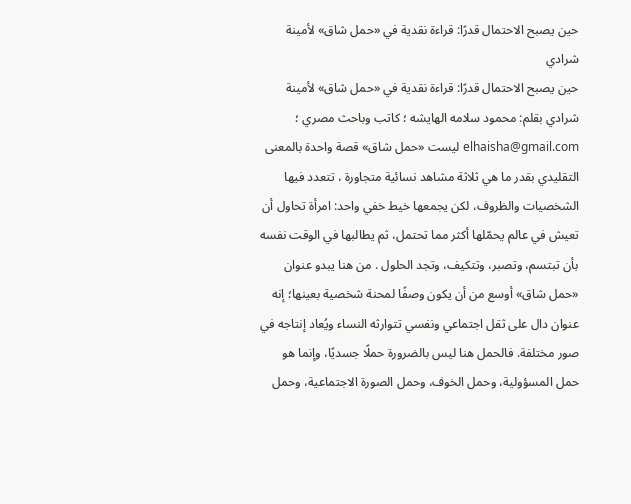حين يصبح الاحتمال قدرًا: قراءة نقدية في «حمل شاق» لأمينة شرادي
حين يصبح الاحتمال قدرًا: قراءة نقدية في «حمل شاق» لأمينة شرادي بقلم: محمود سلامه الهايشه ؛ كاتب وباحث مصري ؛ elhaisha@gmail.com ليست «حمل شاق» قصة واحدة بالمعنى التقليدي بقدر ما هي ثلاثة مشاهد نسائية متجاورة ، تتعدد فيها الشخصيات والظروف، لكن يجمعها خيط خفي واحد: امرأة تحاول أن تعيش في عالم يحمّلها أكثر مما تحتمل، ثم يطالبها في الوقت نفسه بأن تبتسم، وتصبر، وتتكيف، وتجد الحلول . من هنا يبدو عنوان «حمل شاق» أوسع من أن يكون وصفًا لمحنة شخصية بعينها؛ إنه عنوان دال على ثقل اجتماعي ونفسي تتوارثه النساء ويُعاد إنتاجه في صور مختلفة. فالحمل هنا ليس بالضرورة حملًا جسديًا، وإنما هو حمل المسؤولية، وحمل الخوف، وحمل الصورة الاجتماعية، وحمل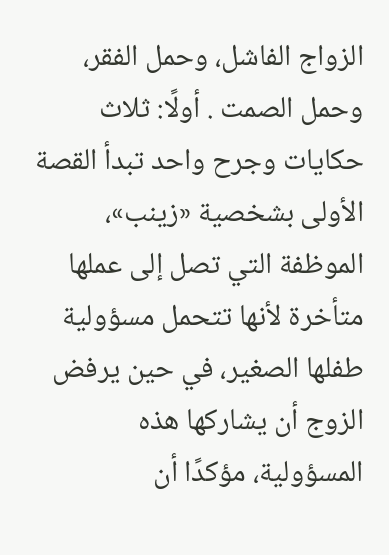الزواج الفاشل، وحمل الفقر، وحمل الصمت . أولًا: ثلاث حكايات وجرح واحد تبدأ القصة الأولى بشخصية «زينب»، الموظفة التي تصل إلى عملها متأخرة لأنها تتحمل مسؤولية طفلها الصغير، في حين يرفض الزوج أن يشاركها هذه المسؤولية، مؤكدًا أن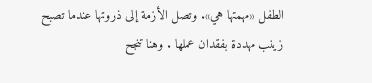الطفل «مهمتها هي». وتصل الأزمة إلى ذروتها عندما تصبح زينب مهددة بفقدان عملها . وهنا تنجح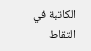الكاتبة في التقاط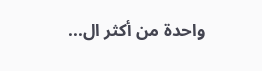واحدة من أكثر ال...